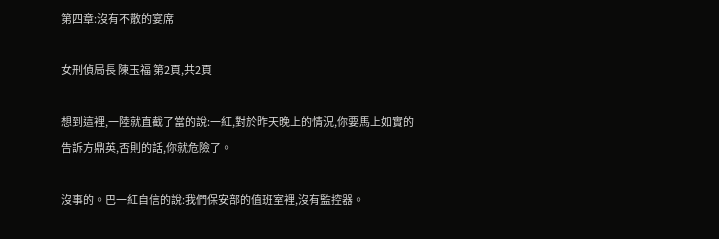第四章:沒有不散的宴席

女刑偵局長 陳玉福 第2頁,共2頁

想到這裡,一陸就直截了當的說:一紅,對於昨天晚上的情況,你要馬上如實的告訴方鼎英,否則的話,你就危險了。

沒事的。巴一紅自信的說:我們保安部的值班室裡,沒有監控器。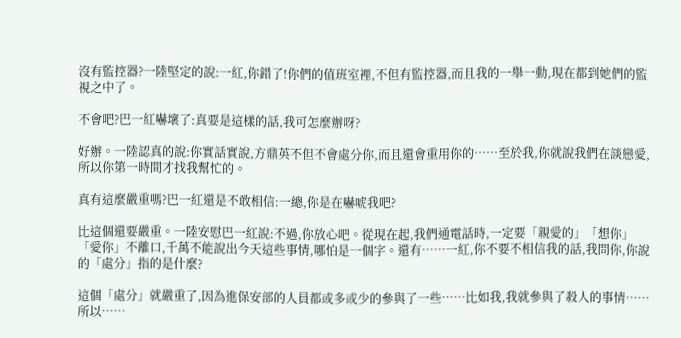沒有監控器?一陸堅定的說:一紅,你錯了!你們的值班室裡,不但有監控器,而且我的一舉一動,現在都到她們的監視之中了。

不會吧?巴一紅嚇壞了:真要是這樣的話,我可怎麼辦呀?

好辦。一陸認真的說:你實話實說,方鼎英不但不會處分你,而且還會重用你的……至於我,你就說我們在談戀愛,所以你第一時間才找我幫忙的。

真有這麼嚴重嗎?巴一紅還是不敢相信:一總,你是在嚇唬我吧?

比這個還要嚴重。一陸安慰巴一紅說:不過,你放心吧。從現在起,我們通電話時,一定要「親愛的」「想你」「愛你」不離口,千萬不能說出今天這些事情,哪怕是一個字。還有……一紅,你不要不相信我的話,我問你,你說的「處分」指的是什麼?

這個「處分」就嚴重了,因為進保安部的人員都或多或少的參與了一些……比如我,我就參與了殺人的事情……所以……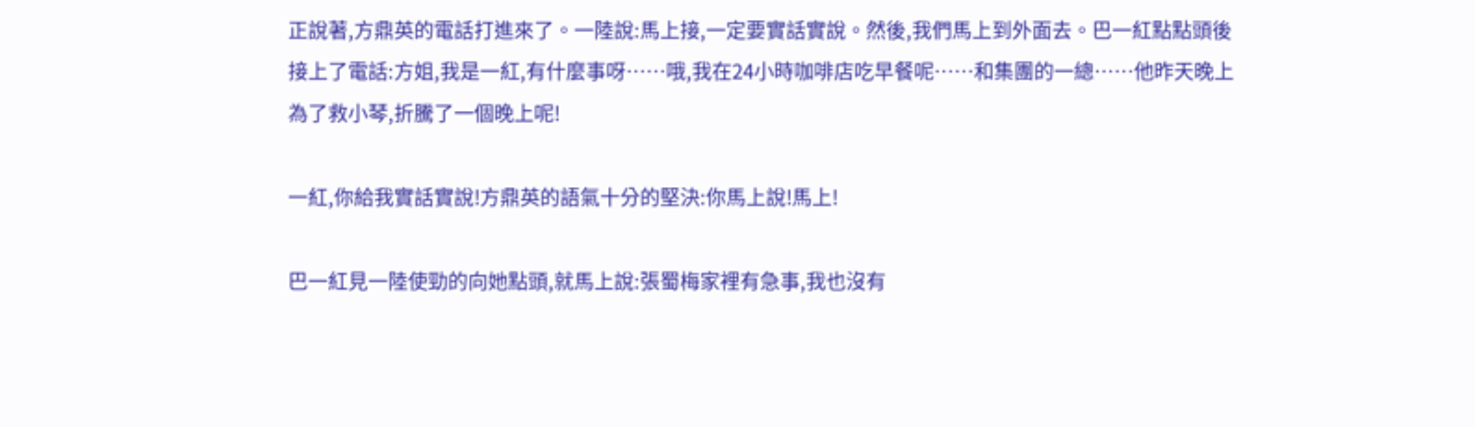正說著,方鼎英的電話打進來了。一陸說:馬上接,一定要實話實說。然後,我們馬上到外面去。巴一紅點點頭後接上了電話:方姐,我是一紅,有什麼事呀……哦,我在24小時咖啡店吃早餐呢……和集團的一總……他昨天晚上為了救小琴,折騰了一個晚上呢!

一紅,你給我實話實說!方鼎英的語氣十分的堅決:你馬上說!馬上!

巴一紅見一陸使勁的向她點頭,就馬上說:張蜀梅家裡有急事,我也沒有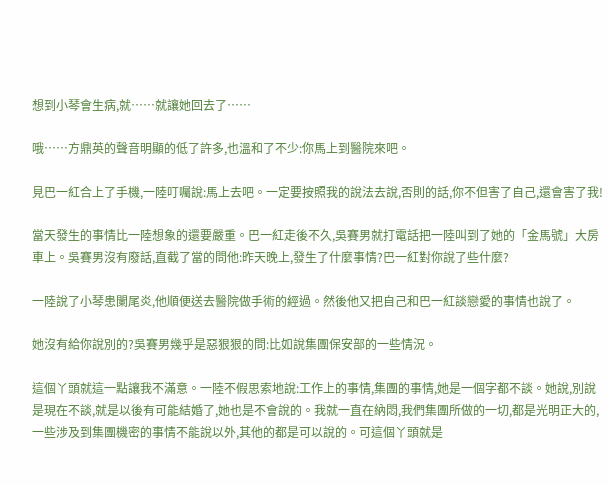想到小琴會生病,就……就讓她回去了……

哦……方鼎英的聲音明顯的低了許多,也溫和了不少:你馬上到醫院來吧。

見巴一紅合上了手機,一陸叮囑說:馬上去吧。一定要按照我的說法去說,否則的話,你不但害了自己,還會害了我!

當天發生的事情比一陸想象的還要嚴重。巴一紅走後不久,吳賽男就打電話把一陸叫到了她的「金馬號」大房車上。吳賽男沒有廢話,直截了當的問他:昨天晚上,發生了什麼事情?巴一紅對你說了些什麼?

一陸說了小琴患闌尾炎,他順便送去醫院做手術的經過。然後他又把自己和巴一紅談戀愛的事情也說了。

她沒有給你說別的?吳賽男幾乎是惡狠狠的問:比如說集團保安部的一些情況。

這個丫頭就這一點讓我不滿意。一陸不假思索地說:工作上的事情,集團的事情,她是一個字都不談。她說,別說是現在不談,就是以後有可能結婚了,她也是不會說的。我就一直在納悶,我們集團所做的一切,都是光明正大的,一些涉及到集團機密的事情不能說以外,其他的都是可以說的。可這個丫頭就是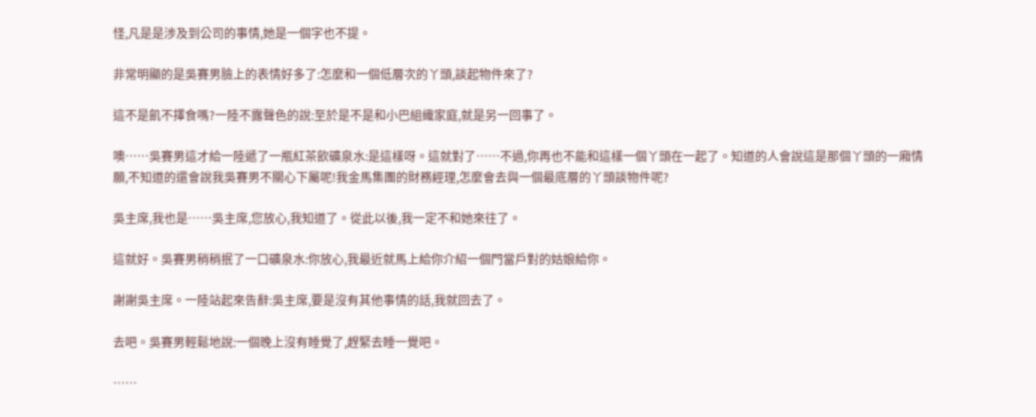怪,凡是是涉及到公司的事情,她是一個字也不提。

非常明顯的是吳賽男臉上的表情好多了:怎麼和一個低層次的丫頭,談起物件來了?

這不是飢不擇食嗎?一陸不露聲色的說:至於是不是和小巴組織家庭,就是另一回事了。

噢……吳賽男這才給一陸遞了一瓶紅茶飲礦泉水:是這樣呀。這就對了……不過,你再也不能和這樣一個丫頭在一起了。知道的人會說這是那個丫頭的一廂情願,不知道的還會說我吳賽男不關心下屬呢!我金馬集團的財務經理,怎麼會去與一個最底層的丫頭談物件呢?

吳主席,我也是……吳主席,您放心,我知道了。從此以後,我一定不和她來往了。

這就好。吳賽男稍稍抿了一口礦泉水:你放心,我最近就馬上給你介紹一個門當戶對的姑娘給你。

謝謝吳主席。一陸站起來告辭:吳主席,要是沒有其他事情的話,我就回去了。

去吧。吳賽男輕鬆地說:一個晚上沒有睡覺了,趕緊去睡一覺吧。

……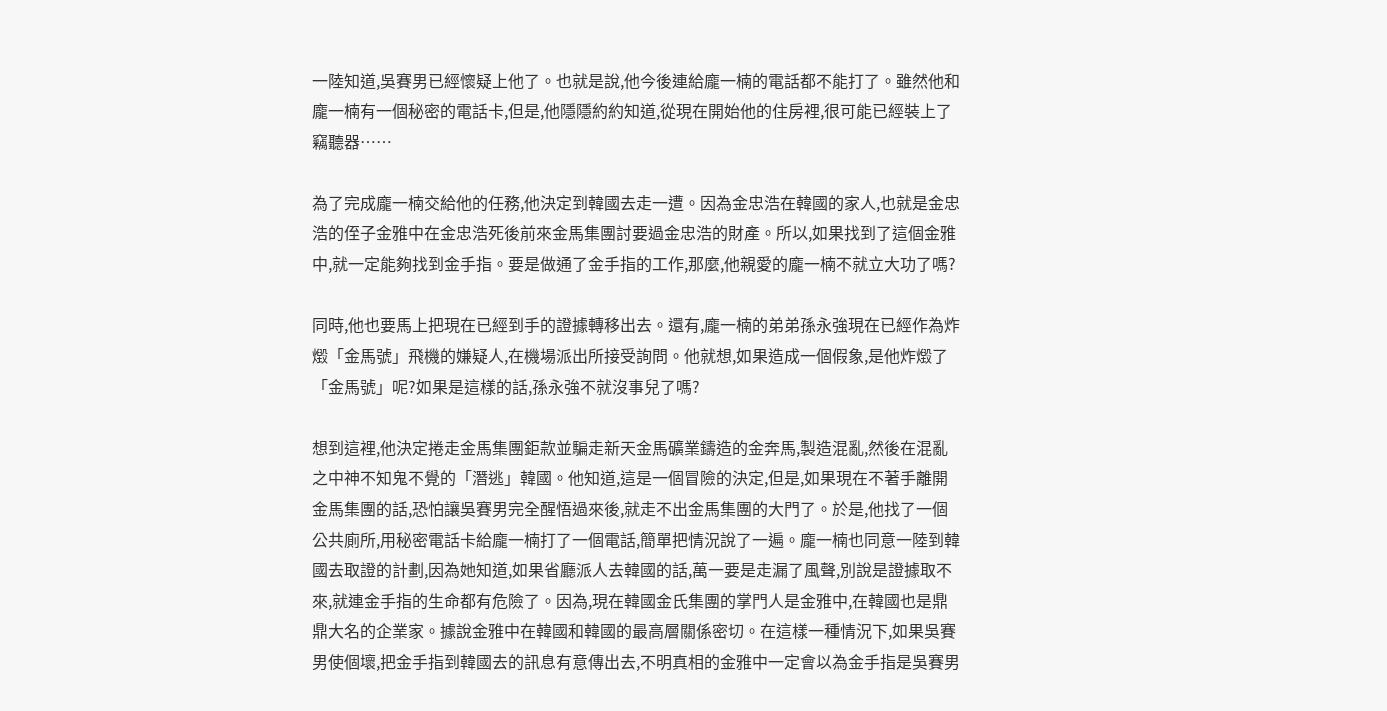一陸知道,吳賽男已經懷疑上他了。也就是說,他今後連給龐一楠的電話都不能打了。雖然他和龐一楠有一個秘密的電話卡,但是,他隱隱約約知道,從現在開始他的住房裡,很可能已經裝上了竊聽器……

為了完成龐一楠交給他的任務,他決定到韓國去走一遭。因為金忠浩在韓國的家人,也就是金忠浩的侄子金雅中在金忠浩死後前來金馬集團討要過金忠浩的財產。所以,如果找到了這個金雅中,就一定能夠找到金手指。要是做通了金手指的工作,那麼,他親愛的龐一楠不就立大功了嗎?

同時,他也要馬上把現在已經到手的證據轉移出去。還有,龐一楠的弟弟孫永強現在已經作為炸燬「金馬號」飛機的嫌疑人,在機場派出所接受詢問。他就想,如果造成一個假象,是他炸燬了「金馬號」呢?如果是這樣的話,孫永強不就沒事兒了嗎?

想到這裡,他決定捲走金馬集團鉅款並騙走新天金馬礦業鑄造的金奔馬,製造混亂,然後在混亂之中神不知鬼不覺的「潛逃」韓國。他知道,這是一個冒險的決定,但是,如果現在不著手離開金馬集團的話,恐怕讓吳賽男完全醒悟過來後,就走不出金馬集團的大門了。於是,他找了一個公共廁所,用秘密電話卡給龐一楠打了一個電話,簡單把情況說了一遍。龐一楠也同意一陸到韓國去取證的計劃,因為她知道,如果省廳派人去韓國的話,萬一要是走漏了風聲,別說是證據取不來,就連金手指的生命都有危險了。因為,現在韓國金氏集團的掌門人是金雅中,在韓國也是鼎鼎大名的企業家。據說金雅中在韓國和韓國的最高層關係密切。在這樣一種情況下,如果吳賽男使個壞,把金手指到韓國去的訊息有意傳出去,不明真相的金雅中一定會以為金手指是吳賽男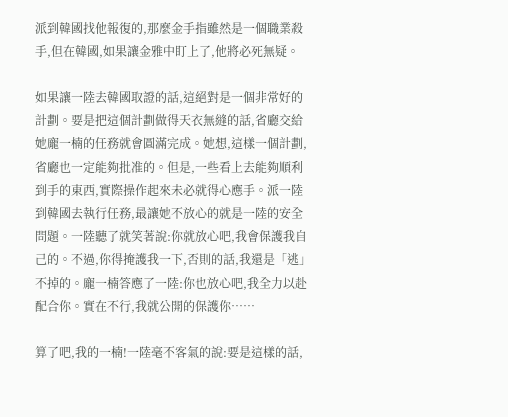派到韓國找他報復的,那麼金手指雖然是一個職業殺手,但在韓國,如果讓金雅中盯上了,他將必死無疑。

如果讓一陸去韓國取證的話,這絕對是一個非常好的計劃。要是把這個計劃做得天衣無縫的話,省廳交給她龐一楠的任務就會圓滿完成。她想,這樣一個計劃,省廳也一定能夠批准的。但是,一些看上去能夠順利到手的東西,實際操作起來未必就得心應手。派一陸到韓國去執行任務,最讓她不放心的就是一陸的安全問題。一陸聽了就笑著說:你就放心吧,我會保護我自己的。不過,你得掩護我一下,否則的話,我還是「逃」不掉的。龐一楠答應了一陸:你也放心吧,我全力以赴配合你。實在不行,我就公開的保護你……

算了吧,我的一楠!一陸毫不客氣的說:要是這樣的話,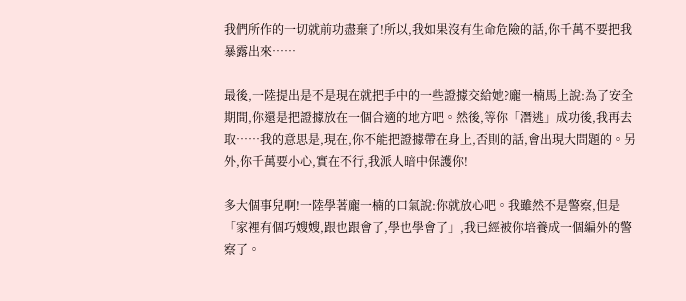我們所作的一切就前功盡棄了!所以,我如果沒有生命危險的話,你千萬不要把我暴露出來……

最後,一陸提出是不是現在就把手中的一些證據交給她?龐一楠馬上說:為了安全期間,你還是把證據放在一個合適的地方吧。然後,等你「潛逃」成功後,我再去取……我的意思是,現在,你不能把證據帶在身上,否則的話,會出現大問題的。另外,你千萬要小心,實在不行,我派人暗中保護你!

多大個事兒啊!一陸學著龐一楠的口氣說:你就放心吧。我雖然不是警察,但是「家裡有個巧嫂嫂,跟也跟會了,學也學會了」,我已經被你培養成一個編外的警察了。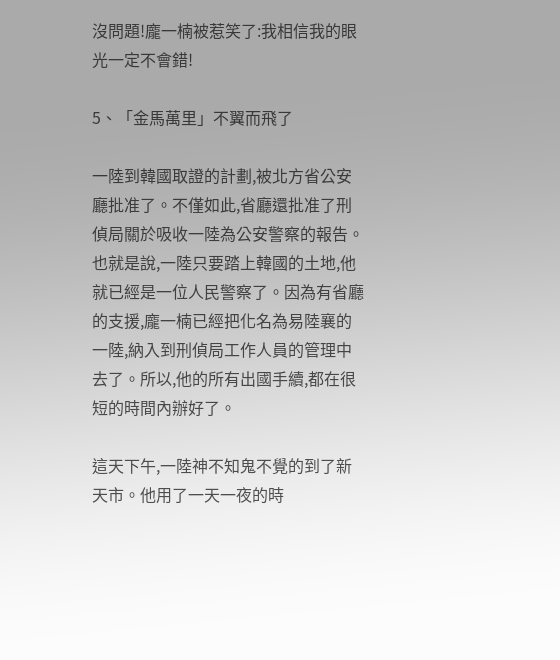沒問題!龐一楠被惹笑了:我相信我的眼光一定不會錯!

5、「金馬萬里」不翼而飛了

一陸到韓國取證的計劃,被北方省公安廳批准了。不僅如此,省廳還批准了刑偵局關於吸收一陸為公安警察的報告。也就是說,一陸只要踏上韓國的土地,他就已經是一位人民警察了。因為有省廳的支援,龐一楠已經把化名為易陸襄的一陸,納入到刑偵局工作人員的管理中去了。所以,他的所有出國手續,都在很短的時間內辦好了。

這天下午,一陸神不知鬼不覺的到了新天市。他用了一天一夜的時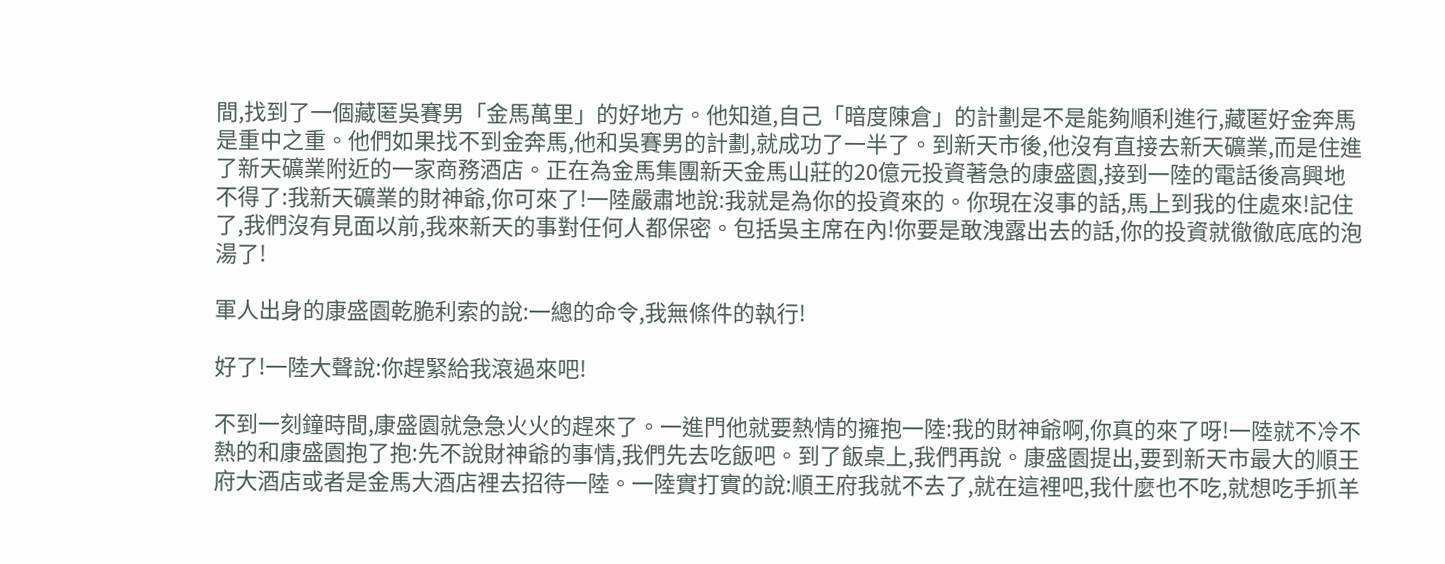間,找到了一個藏匿吳賽男「金馬萬里」的好地方。他知道,自己「暗度陳倉」的計劃是不是能夠順利進行,藏匿好金奔馬是重中之重。他們如果找不到金奔馬,他和吳賽男的計劃,就成功了一半了。到新天市後,他沒有直接去新天礦業,而是住進了新天礦業附近的一家商務酒店。正在為金馬集團新天金馬山莊的20億元投資著急的康盛園,接到一陸的電話後高興地不得了:我新天礦業的財神爺,你可來了!一陸嚴肅地說:我就是為你的投資來的。你現在沒事的話,馬上到我的住處來!記住了,我們沒有見面以前,我來新天的事對任何人都保密。包括吳主席在內!你要是敢洩露出去的話,你的投資就徹徹底底的泡湯了!

軍人出身的康盛園乾脆利索的說:一總的命令,我無條件的執行!

好了!一陸大聲說:你趕緊給我滾過來吧!

不到一刻鐘時間,康盛園就急急火火的趕來了。一進門他就要熱情的擁抱一陸:我的財神爺啊,你真的來了呀!一陸就不冷不熱的和康盛園抱了抱:先不說財神爺的事情,我們先去吃飯吧。到了飯桌上,我們再說。康盛園提出,要到新天市最大的順王府大酒店或者是金馬大酒店裡去招待一陸。一陸實打實的說:順王府我就不去了,就在這裡吧,我什麼也不吃,就想吃手抓羊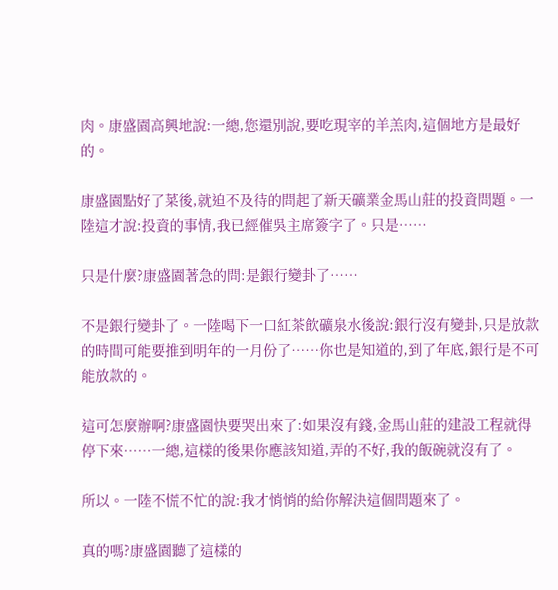肉。康盛園高興地說:一總,您還別說,要吃現宰的羊羔肉,這個地方是最好的。

康盛園點好了菜後,就迫不及待的問起了新天礦業金馬山莊的投資問題。一陸這才說:投資的事情,我已經催吳主席簽字了。只是……

只是什麼?康盛園著急的問:是銀行變卦了……

不是銀行變卦了。一陸喝下一口紅茶飲礦泉水後說:銀行沒有變卦,只是放款的時間可能要推到明年的一月份了……你也是知道的,到了年底,銀行是不可能放款的。

這可怎麼辦啊?康盛園快要哭出來了:如果沒有錢,金馬山莊的建設工程就得停下來……一總,這樣的後果你應該知道,弄的不好,我的飯碗就沒有了。

所以。一陸不慌不忙的說:我才悄悄的給你解決這個問題來了。

真的嗎?康盛園聽了這樣的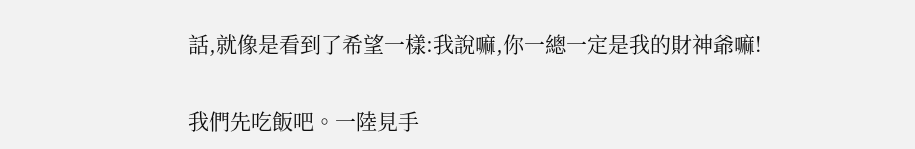話,就像是看到了希望一樣:我說嘛,你一總一定是我的財神爺嘛!

我們先吃飯吧。一陸見手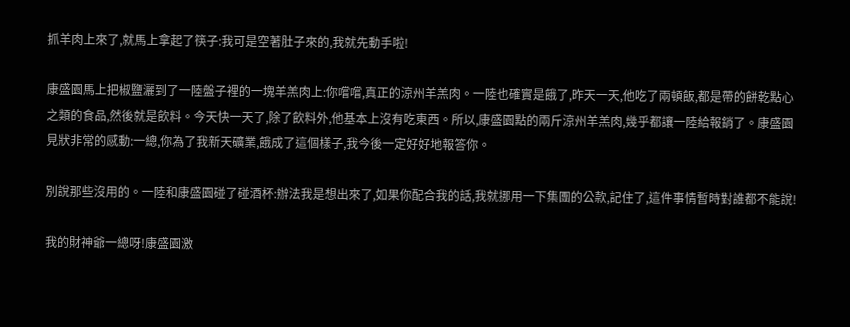抓羊肉上來了,就馬上拿起了筷子:我可是空著肚子來的,我就先動手啦!

康盛園馬上把椒鹽灑到了一陸盤子裡的一塊羊羔肉上:你嚐嚐,真正的涼州羊羔肉。一陸也確實是餓了,昨天一天,他吃了兩頓飯,都是帶的餅乾點心之類的食品,然後就是飲料。今天快一天了,除了飲料外,他基本上沒有吃東西。所以,康盛園點的兩斤涼州羊羔肉,幾乎都讓一陸給報銷了。康盛園見狀非常的感動:一總,你為了我新天礦業,餓成了這個樣子,我今後一定好好地報答你。

別說那些沒用的。一陸和康盛園碰了碰酒杯:辦法我是想出來了,如果你配合我的話,我就挪用一下集團的公款,記住了,這件事情暫時對誰都不能說!

我的財神爺一總呀!康盛園激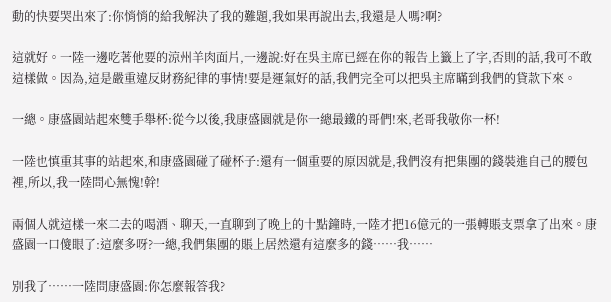動的快要哭出來了:你悄悄的給我解決了我的難題,我如果再說出去,我還是人嗎?啊?

這就好。一陸一邊吃著他要的涼州羊肉面片,一邊說:好在吳主席已經在你的報告上籤上了字,否則的話,我可不敢這樣做。因為,這是嚴重違反財務紀律的事情!要是運氣好的話,我們完全可以把吳主席瞞到我們的貸款下來。

一總。康盛園站起來雙手舉杯:從今以後,我康盛園就是你一總最鐵的哥們!來,老哥我敬你一杯!

一陸也慎重其事的站起來,和康盛園碰了碰杯子:還有一個重要的原因就是,我們沒有把集團的錢裝進自己的腰包裡,所以,我一陸問心無愧!幹!

兩個人就這樣一來二去的喝酒、聊天,一直聊到了晚上的十點鐘時,一陸才把16億元的一張轉賬支票拿了出來。康盛園一口傻眼了:這麼多呀?一總,我們集團的賬上居然還有這麼多的錢……我……

別我了……一陸問康盛園:你怎麼報答我?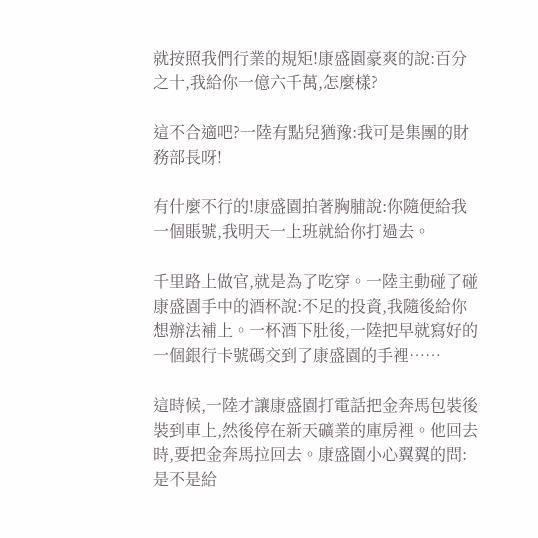就按照我們行業的規矩!康盛園豪爽的說:百分之十,我給你一億六千萬,怎麼樣?

這不合適吧?一陸有點兒猶豫:我可是集團的財務部長呀!

有什麼不行的!康盛園拍著胸脯說:你隨便給我一個賬號,我明天一上班就給你打過去。

千里路上做官,就是為了吃穿。一陸主動碰了碰康盛園手中的酒杯說:不足的投資,我隨後給你想辦法補上。一杯酒下肚後,一陸把早就寫好的一個銀行卡號碼交到了康盛園的手裡……

這時候,一陸才讓康盛園打電話把金奔馬包裝後裝到車上,然後停在新天礦業的庫房裡。他回去時,要把金奔馬拉回去。康盛園小心翼翼的問:是不是給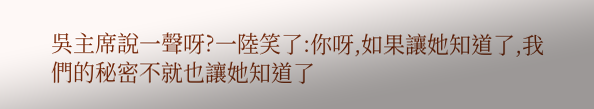吳主席說一聲呀?一陸笑了:你呀,如果讓她知道了,我們的秘密不就也讓她知道了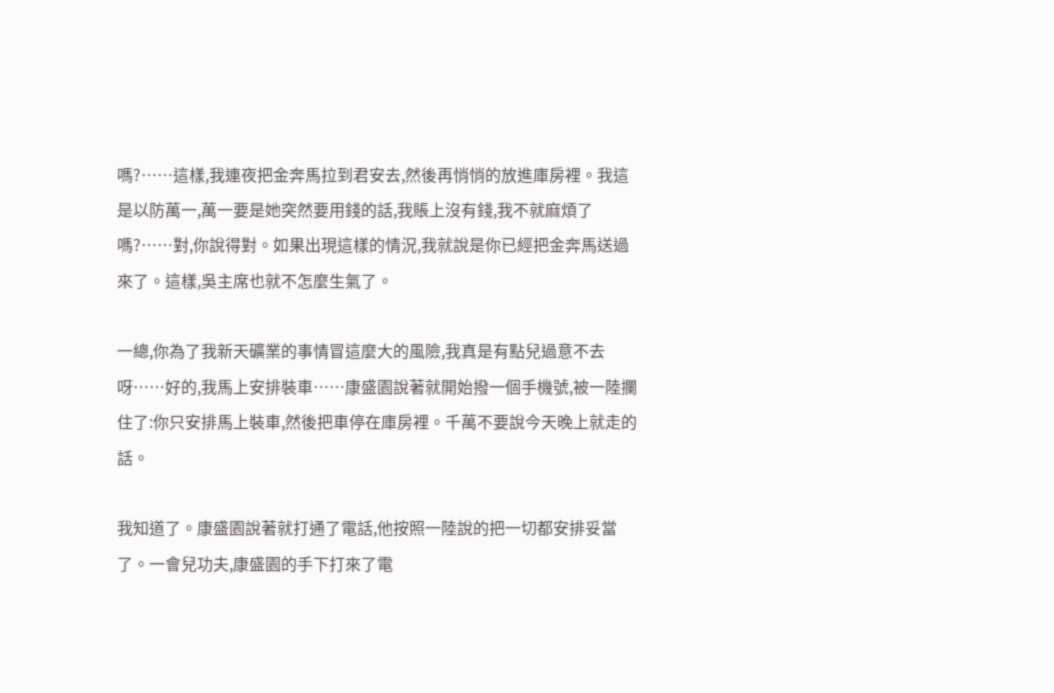嗎?……這樣,我連夜把金奔馬拉到君安去,然後再悄悄的放進庫房裡。我這是以防萬一,萬一要是她突然要用錢的話,我賬上沒有錢,我不就麻煩了嗎?……對,你說得對。如果出現這樣的情況,我就說是你已經把金奔馬送過來了。這樣,吳主席也就不怎麼生氣了。

一總,你為了我新天礦業的事情冒這麼大的風險,我真是有點兒過意不去呀……好的,我馬上安排裝車……康盛園說著就開始撥一個手機號,被一陸攔住了:你只安排馬上裝車,然後把車停在庫房裡。千萬不要說今天晚上就走的話。

我知道了。康盛園說著就打通了電話,他按照一陸說的把一切都安排妥當了。一會兒功夫,康盛園的手下打來了電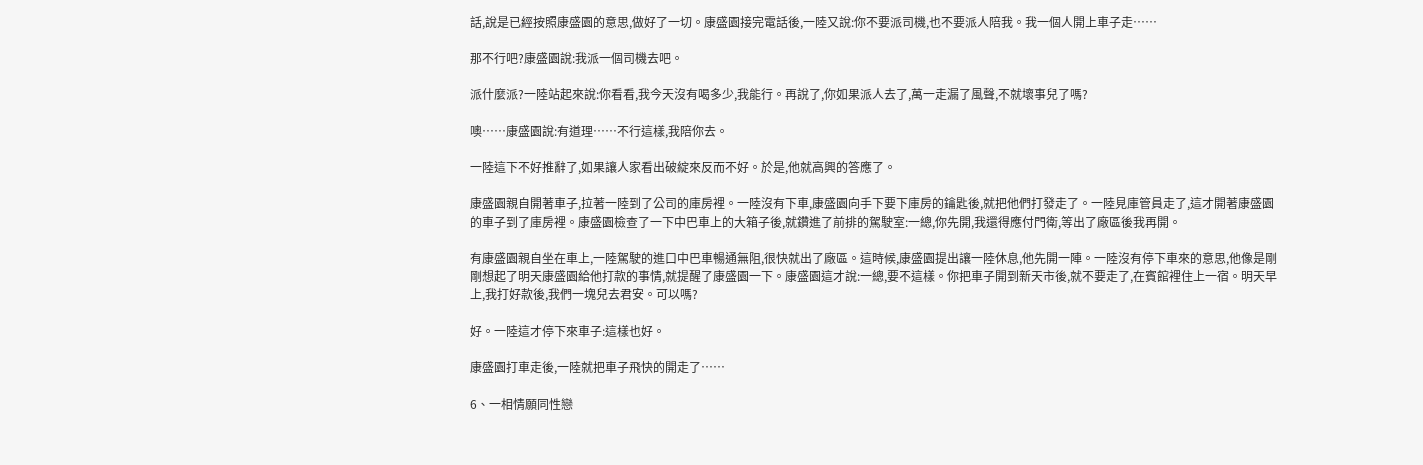話,說是已經按照康盛園的意思,做好了一切。康盛園接完電話後,一陸又說:你不要派司機,也不要派人陪我。我一個人開上車子走……

那不行吧?康盛園說:我派一個司機去吧。

派什麼派?一陸站起來說:你看看,我今天沒有喝多少,我能行。再說了,你如果派人去了,萬一走漏了風聲,不就壞事兒了嗎?

噢……康盛園說:有道理……不行這樣,我陪你去。

一陸這下不好推辭了,如果讓人家看出破綻來反而不好。於是,他就高興的答應了。

康盛園親自開著車子,拉著一陸到了公司的庫房裡。一陸沒有下車,康盛園向手下要下庫房的鑰匙後,就把他們打發走了。一陸見庫管員走了,這才開著康盛園的車子到了庫房裡。康盛園檢查了一下中巴車上的大箱子後,就鑽進了前排的駕駛室:一總,你先開,我還得應付門衛,等出了廠區後我再開。

有康盛園親自坐在車上,一陸駕駛的進口中巴車暢通無阻,很快就出了廠區。這時候,康盛園提出讓一陸休息,他先開一陣。一陸沒有停下車來的意思,他像是剛剛想起了明天康盛園給他打款的事情,就提醒了康盛園一下。康盛園這才說:一總,要不這樣。你把車子開到新天市後,就不要走了,在賓館裡住上一宿。明天早上,我打好款後,我們一塊兒去君安。可以嗎?

好。一陸這才停下來車子:這樣也好。

康盛園打車走後,一陸就把車子飛快的開走了……

6、一相情願同性戀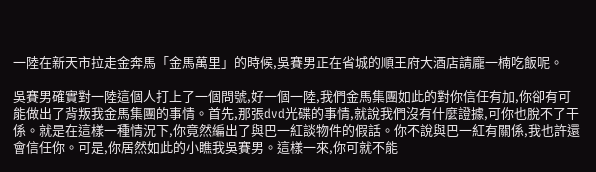一陸在新天市拉走金奔馬「金馬萬里」的時候,吳賽男正在省城的順王府大酒店請龐一楠吃飯呢。

吳賽男確實對一陸這個人打上了一個問號,好一個一陸,我們金馬集團如此的對你信任有加,你卻有可能做出了背叛我金馬集團的事情。首先,那張dvd光碟的事情,就說我們沒有什麼證據,可你也脫不了干係。就是在這樣一種情況下,你竟然編出了與巴一紅談物件的假話。你不說與巴一紅有關係,我也許還會信任你。可是,你居然如此的小瞧我吳賽男。這樣一來,你可就不能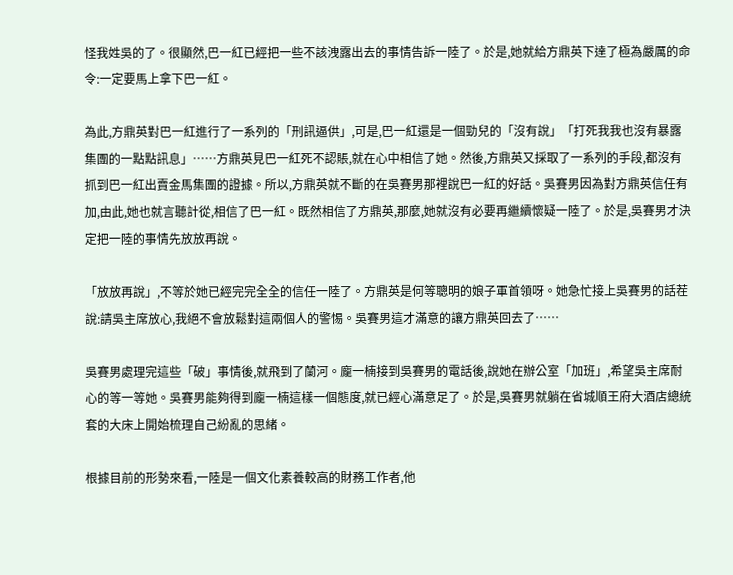怪我姓吳的了。很顯然,巴一紅已經把一些不該洩露出去的事情告訴一陸了。於是,她就給方鼎英下達了極為嚴厲的命令:一定要馬上拿下巴一紅。

為此,方鼎英對巴一紅進行了一系列的「刑訊逼供」,可是,巴一紅還是一個勁兒的「沒有說」「打死我我也沒有暴露集團的一點點訊息」……方鼎英見巴一紅死不認賬,就在心中相信了她。然後,方鼎英又採取了一系列的手段,都沒有抓到巴一紅出賣金馬集團的證據。所以,方鼎英就不斷的在吳賽男那裡說巴一紅的好話。吳賽男因為對方鼎英信任有加,由此,她也就言聽計從,相信了巴一紅。既然相信了方鼎英,那麼,她就沒有必要再繼續懷疑一陸了。於是,吳賽男才決定把一陸的事情先放放再說。

「放放再說」,不等於她已經完完全全的信任一陸了。方鼎英是何等聰明的娘子軍首領呀。她急忙接上吳賽男的話茬說:請吳主席放心,我絕不會放鬆對這兩個人的警惕。吳賽男這才滿意的讓方鼎英回去了……

吳賽男處理完這些「破」事情後,就飛到了蘭河。龐一楠接到吳賽男的電話後,說她在辦公室「加班」,希望吳主席耐心的等一等她。吳賽男能夠得到龐一楠這樣一個態度,就已經心滿意足了。於是,吳賽男就躺在省城順王府大酒店總統套的大床上開始梳理自己紛亂的思緒。

根據目前的形勢來看,一陸是一個文化素養較高的財務工作者,他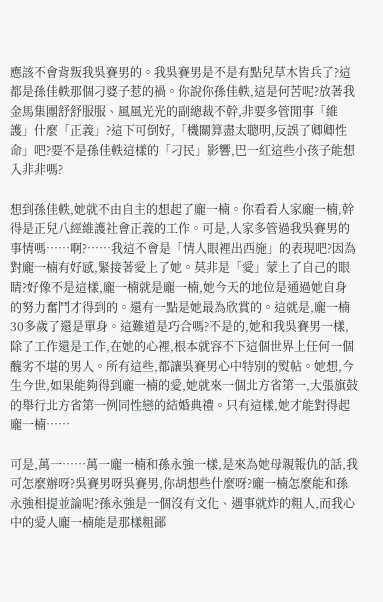應該不會背叛我吳賽男的。我吳賽男是不是有點兒草木皆兵了?這都是孫佳軼那個刁婆子惹的禍。你說你孫佳軼,這是何苦呢?放著我金馬集團舒舒服服、風風光光的副總裁不幹,非要多管閒事「維護」什麼「正義」?這下可倒好,「機關算盡太聰明,反誤了卿卿性命」吧?要不是孫佳軼這樣的「刁民」影響,巴一紅這些小孩子能想入非非嗎?

想到孫佳軼,她就不由自主的想起了龐一楠。你看看人家龐一楠,幹得是正兒八經維護社會正義的工作。可是,人家多管過我吳賽男的事情嗎……啊?……我這不會是「情人眼裡出西施」的表現吧?因為對龐一楠有好感,緊接著愛上了她。莫非是「愛」蒙上了自己的眼睛?好像不是這樣,龐一楠就是龐一楠,她今天的地位是通過她自身的努力奮鬥才得到的。還有一點是她最為欣賞的。這就是,龐一楠30多歲了還是單身。這難道是巧合嗎?不是的,她和我吳賽男一樣,除了工作還是工作,在她的心裡,根本就容不下這個世界上任何一個醜劣不堪的男人。所有這些,都讓吳賽男心中特別的熨帖。她想,今生今世,如果能夠得到龐一楠的愛,她就來一個北方省第一,大張旗鼓的舉行北方省第一例同性戀的結婚典禮。只有這樣,她才能對得起龐一楠……

可是,萬一……萬一龐一楠和孫永強一樣,是來為她母親報仇的話,我可怎麼辦呀?吳賽男呀吳賽男,你胡想些什麼呀?龐一楠怎麼能和孫永強相提並論呢?孫永強是一個沒有文化、遇事就炸的粗人,而我心中的愛人龐一楠能是那樣粗鄙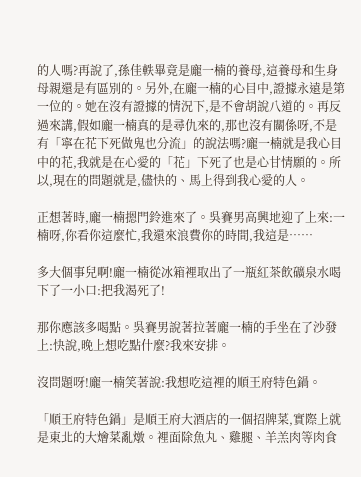的人嗎?再說了,孫佳軼畢竟是龐一楠的養母,這養母和生身母親還是有區別的。另外,在龐一楠的心目中,證據永遠是第一位的。她在沒有證據的情況下,是不會胡說八道的。再反過來講,假如龐一楠真的是尋仇來的,那也沒有關係呀,不是有「寧在花下死做鬼也分流」的說法嗎?龐一楠就是我心目中的花,我就是在心愛的「花」下死了也是心甘情願的。所以,現在的問題就是,儘快的、馬上得到我心愛的人。

正想著時,龐一楠摁門鈴進來了。吳賽男高興地迎了上來:一楠呀,你看你這麼忙,我還來浪費你的時間,我這是……

多大個事兒啊!龐一楠從冰箱裡取出了一瓶紅茶飲礦泉水喝下了一小口:把我渴死了!

那你應該多喝點。吳賽男說著拉著龐一楠的手坐在了沙發上:快說,晚上想吃點什麼?我來安排。

沒問題呀!龐一楠笑著說:我想吃這裡的順王府特色鍋。

「順王府特色鍋」是順王府大酒店的一個招牌菜,實際上就是東北的大燴菜亂燉。裡面除魚丸、雞腿、羊羔肉等肉食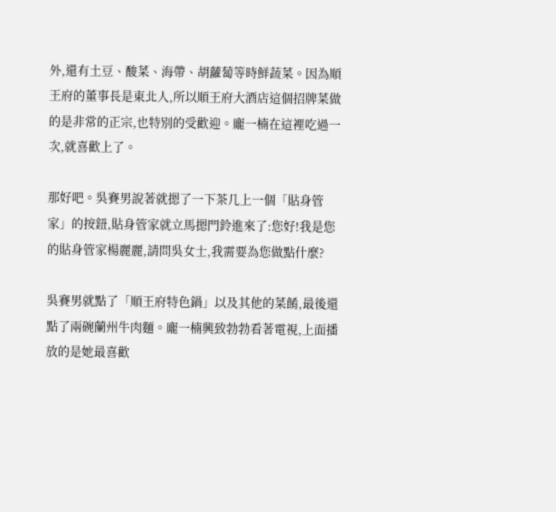外,還有土豆、酸菜、海帶、胡蘿蔔等時鮮蔬菜。因為順王府的董事長是東北人,所以順王府大酒店這個招牌菜做的是非常的正宗,也特別的受歡迎。龐一楠在這裡吃過一次,就喜歡上了。

那好吧。吳賽男說著就摁了一下茶几上一個「貼身管家」的按鈕,貼身管家就立馬摁門鈴進來了:您好!我是您的貼身管家楊麗麗,請問吳女士,我需要為您做點什麼?

吳賽男就點了「順王府特色鍋」以及其他的菜餚,最後還點了兩碗蘭州牛肉麵。龐一楠興致勃勃看著電視,上面播放的是她最喜歡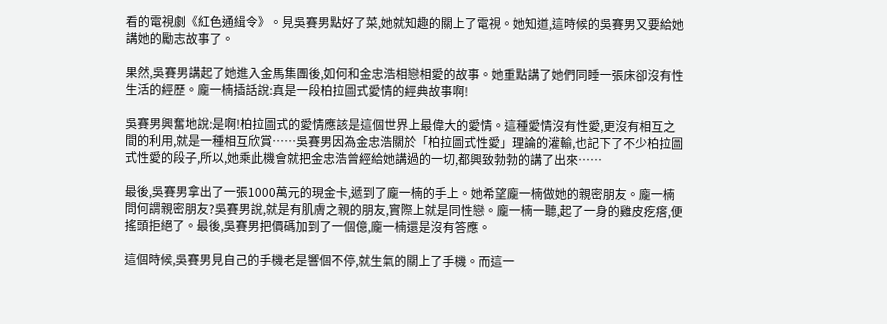看的電視劇《紅色通緝令》。見吳賽男點好了菜,她就知趣的關上了電視。她知道,這時候的吳賽男又要給她講她的勵志故事了。

果然,吳賽男講起了她進入金馬集團後,如何和金忠浩相戀相愛的故事。她重點講了她們同睡一張床卻沒有性生活的經歷。龐一楠插話說:真是一段柏拉圖式愛情的經典故事啊!

吳賽男興奮地說:是啊!柏拉圖式的愛情應該是這個世界上最偉大的愛情。這種愛情沒有性愛,更沒有相互之間的利用,就是一種相互欣賞……吳賽男因為金忠浩關於「柏拉圖式性愛」理論的灌輸,也記下了不少柏拉圖式性愛的段子,所以,她乘此機會就把金忠浩曾經給她講過的一切,都興致勃勃的講了出來……

最後,吳賽男拿出了一張1000萬元的現金卡,遞到了龐一楠的手上。她希望龐一楠做她的親密朋友。龐一楠問何謂親密朋友?吳賽男說,就是有肌膚之親的朋友,實際上就是同性戀。龐一楠一聽,起了一身的雞皮疙瘩,便搖頭拒絕了。最後,吳賽男把價碼加到了一個億,龐一楠還是沒有答應。

這個時候,吳賽男見自己的手機老是響個不停,就生氣的關上了手機。而這一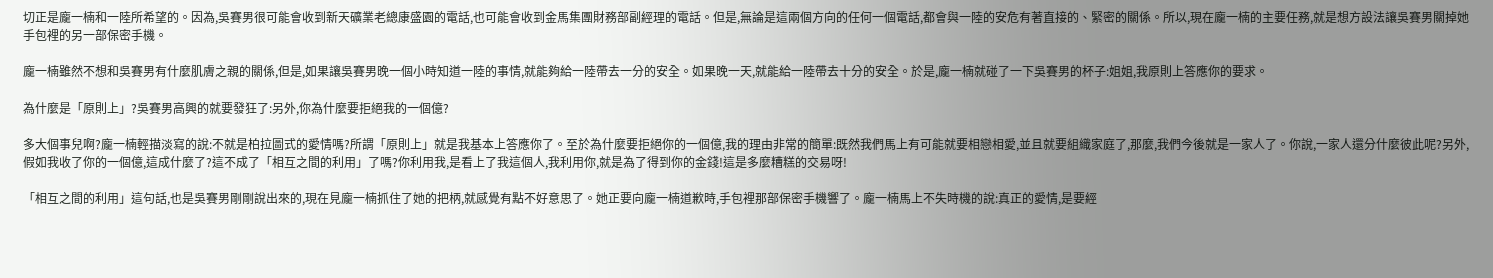切正是龐一楠和一陸所希望的。因為,吳賽男很可能會收到新天礦業老總康盛園的電話,也可能會收到金馬集團財務部副經理的電話。但是,無論是這兩個方向的任何一個電話,都會與一陸的安危有著直接的、緊密的關係。所以,現在龐一楠的主要任務,就是想方設法讓吳賽男關掉她手包裡的另一部保密手機。

龐一楠雖然不想和吳賽男有什麼肌膚之親的關係,但是,如果讓吳賽男晚一個小時知道一陸的事情,就能夠給一陸帶去一分的安全。如果晚一天,就能給一陸帶去十分的安全。於是,龐一楠就碰了一下吳賽男的杯子:姐姐,我原則上答應你的要求。

為什麼是「原則上」?吳賽男高興的就要發狂了:另外,你為什麼要拒絕我的一個億?

多大個事兒啊?龐一楠輕描淡寫的說:不就是柏拉圖式的愛情嗎?所謂「原則上」就是我基本上答應你了。至於為什麼要拒絕你的一個億,我的理由非常的簡單:既然我們馬上有可能就要相戀相愛,並且就要組織家庭了,那麼,我們今後就是一家人了。你說,一家人還分什麼彼此呢?另外,假如我收了你的一個億,這成什麼了?這不成了「相互之間的利用」了嗎?你利用我,是看上了我這個人,我利用你,就是為了得到你的金錢!這是多麼糟糕的交易呀!

「相互之間的利用」這句話,也是吳賽男剛剛說出來的,現在見龐一楠抓住了她的把柄,就感覺有點不好意思了。她正要向龐一楠道歉時,手包裡那部保密手機響了。龐一楠馬上不失時機的說:真正的愛情,是要經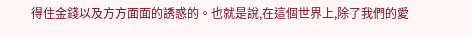得住金錢以及方方面面的誘惑的。也就是說,在這個世界上,除了我們的愛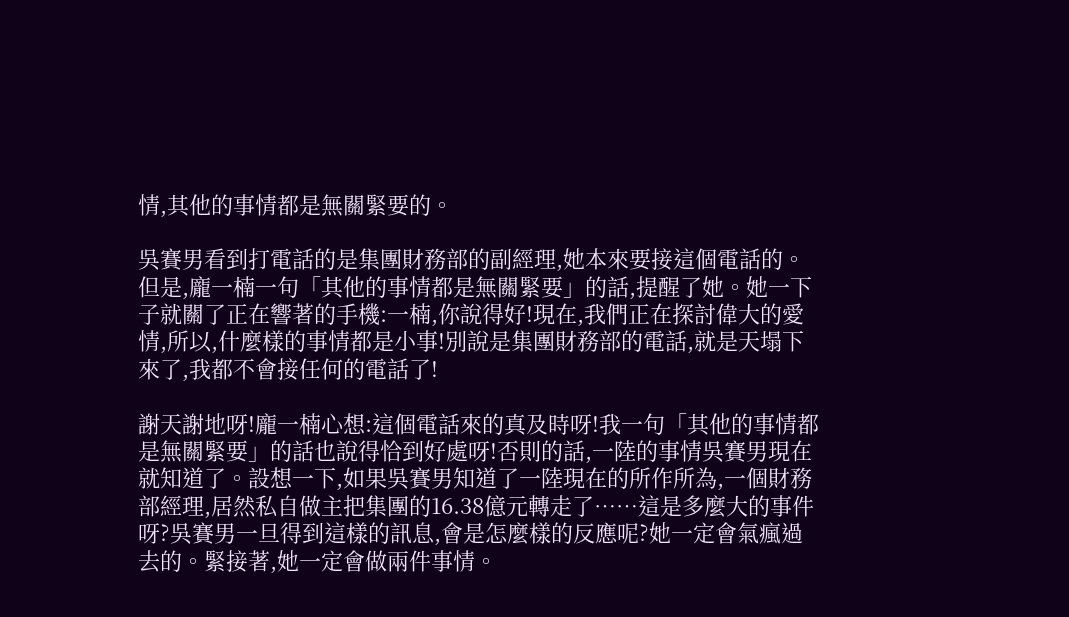情,其他的事情都是無關緊要的。

吳賽男看到打電話的是集團財務部的副經理,她本來要接這個電話的。但是,龐一楠一句「其他的事情都是無關緊要」的話,提醒了她。她一下子就關了正在響著的手機:一楠,你說得好!現在,我們正在探討偉大的愛情,所以,什麼樣的事情都是小事!別說是集團財務部的電話,就是天塌下來了,我都不會接任何的電話了!

謝天謝地呀!龐一楠心想:這個電話來的真及時呀!我一句「其他的事情都是無關緊要」的話也說得恰到好處呀!否則的話,一陸的事情吳賽男現在就知道了。設想一下,如果吳賽男知道了一陸現在的所作所為,一個財務部經理,居然私自做主把集團的16.38億元轉走了……這是多麼大的事件呀?吳賽男一旦得到這樣的訊息,會是怎麼樣的反應呢?她一定會氣瘋過去的。緊接著,她一定會做兩件事情。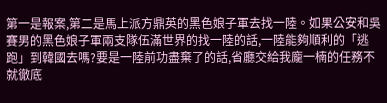第一是報案,第二是馬上派方鼎英的黑色娘子軍去找一陸。如果公安和吳賽男的黑色娘子軍兩支隊伍滿世界的找一陸的話,一陸能夠順利的「逃跑」到韓國去嗎?要是一陸前功盡棄了的話,省廳交給我龐一楠的任務不就徹底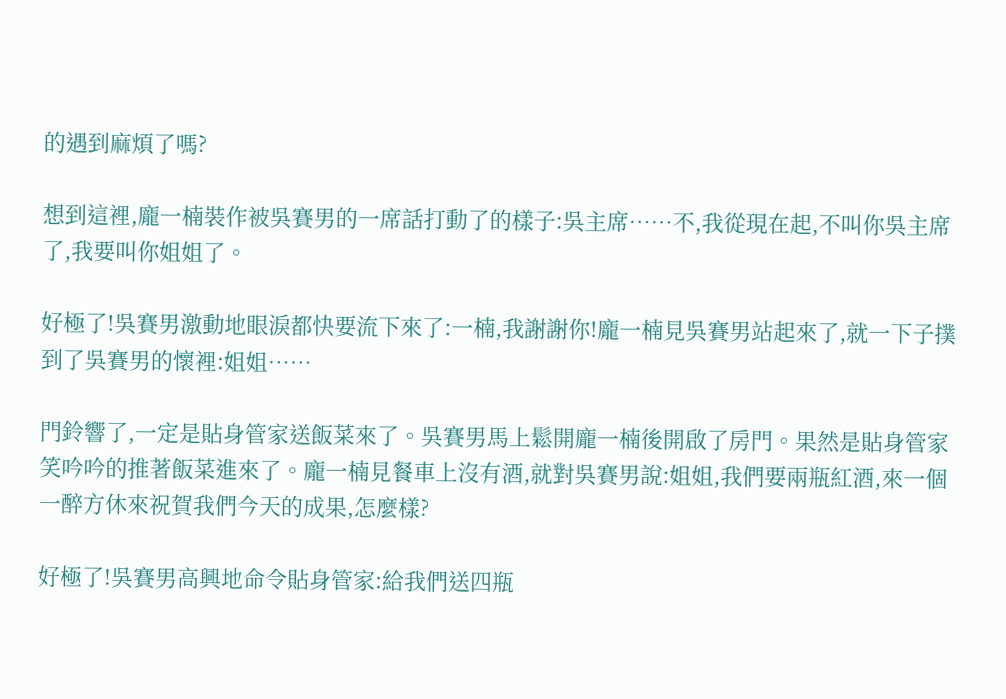的遇到麻煩了嗎?

想到這裡,龐一楠裝作被吳賽男的一席話打動了的樣子:吳主席……不,我從現在起,不叫你吳主席了,我要叫你姐姐了。

好極了!吳賽男激動地眼淚都快要流下來了:一楠,我謝謝你!龐一楠見吳賽男站起來了,就一下子撲到了吳賽男的懷裡:姐姐……

門鈴響了,一定是貼身管家送飯菜來了。吳賽男馬上鬆開龐一楠後開啟了房門。果然是貼身管家笑吟吟的推著飯菜進來了。龐一楠見餐車上沒有酒,就對吳賽男說:姐姐,我們要兩瓶紅酒,來一個一醉方休來祝賀我們今天的成果,怎麼樣?

好極了!吳賽男高興地命令貼身管家:給我們送四瓶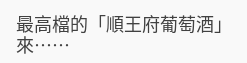最高檔的「順王府葡萄酒」來……